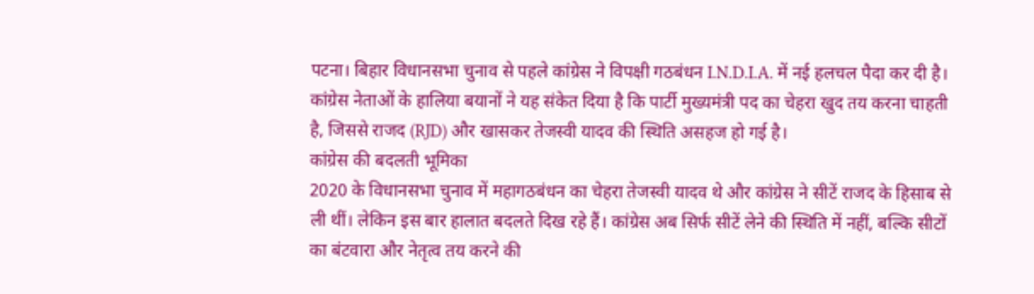पटना। बिहार विधानसभा चुनाव से पहले कांग्रेस ने विपक्षी गठबंधन I.N.D.I.A. में नई हलचल पैदा कर दी है। कांग्रेस नेताओं के हालिया बयानों ने यह संकेत दिया है कि पार्टी मुख्यमंत्री पद का चेहरा खुद तय करना चाहती है, जिससे राजद (RJD) और खासकर तेजस्वी यादव की स्थिति असहज हो गई है।
कांग्रेस की बदलती भूमिका
2020 के विधानसभा चुनाव में महागठबंधन का चेहरा तेजस्वी यादव थे और कांग्रेस ने सीटें राजद के हिसाब से ली थीं। लेकिन इस बार हालात बदलते दिख रहे हैं। कांग्रेस अब सिर्फ सीटें लेने की स्थिति में नहीं, बल्कि सीटों का बंटवारा और नेतृत्व तय करने की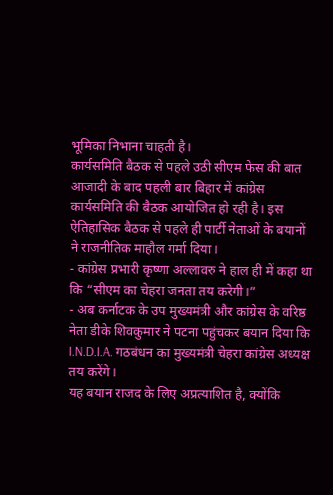भूमिका निभाना चाहती है।
कार्यसमिति बैठक से पहले उठी सीएम फेस की बात
आजादी के बाद पहली बार बिहार में कांग्रेस कार्यसमिति की बैठक आयोजित हो रही है। इस ऐतिहासिक बैठक से पहले ही पार्टी नेताओं के बयानों ने राजनीतिक माहौल गर्मा दिया।
- कांग्रेस प्रभारी कृष्णा अल्लावरु ने हाल ही में कहा था कि “सीएम का चेहरा जनता तय करेगी।”
- अब कर्नाटक के उप मुख्यमंत्री और कांग्रेस के वरिष्ठ नेता डीके शिवकुमार ने पटना पहुंचकर बयान दिया कि I.N.D.I.A. गठबंधन का मुख्यमंत्री चेहरा कांग्रेस अध्यक्ष तय करेंगे।
यह बयान राजद के लिए अप्रत्याशित है, क्योंकि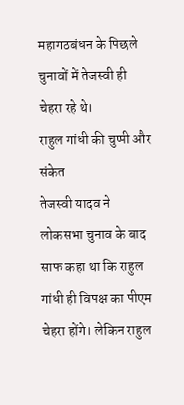महागठबंधन के पिछले चुनावों में तेजस्वी ही चेहरा रहे थे।
राहुल गांधी की चुप्पी और संकेत
तेजस्वी यादव ने लोकसभा चुनाव के बाद साफ कहा था कि राहुल गांधी ही विपक्ष का पीएम चेहरा होंगे। लेकिन राहुल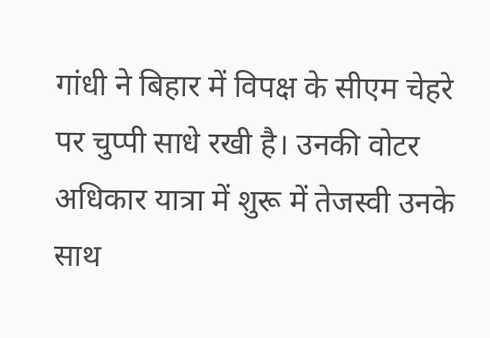गांधी ने बिहार में विपक्ष के सीएम चेहरे पर चुप्पी साधे रखी है। उनकी वोटर अधिकार यात्रा में शुरू में तेजस्वी उनके साथ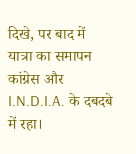दिखे, पर बाद में यात्रा का समापन कांग्रेस और I.N.D.I.A. के दबदबे में रहा।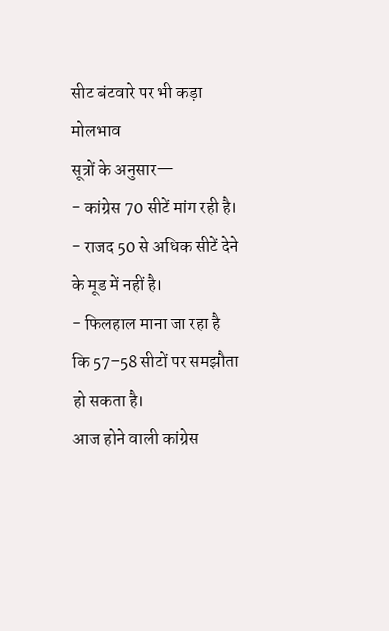सीट बंटवारे पर भी कड़ा मोलभाव
सूत्रों के अनुसार—
- कांग्रेस 70 सीटें मांग रही है।
- राजद 50 से अधिक सीटें देने के मूड में नहीं है।
- फिलहाल माना जा रहा है कि 57–58 सीटों पर समझौता हो सकता है।
आज होने वाली कांग्रेस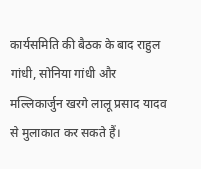कार्यसमिति की बैठक के बाद राहुल गांधी, सोनिया गांधी और मल्लिकार्जुन खरगे लालू प्रसाद यादव से मुलाकात कर सकते हैं।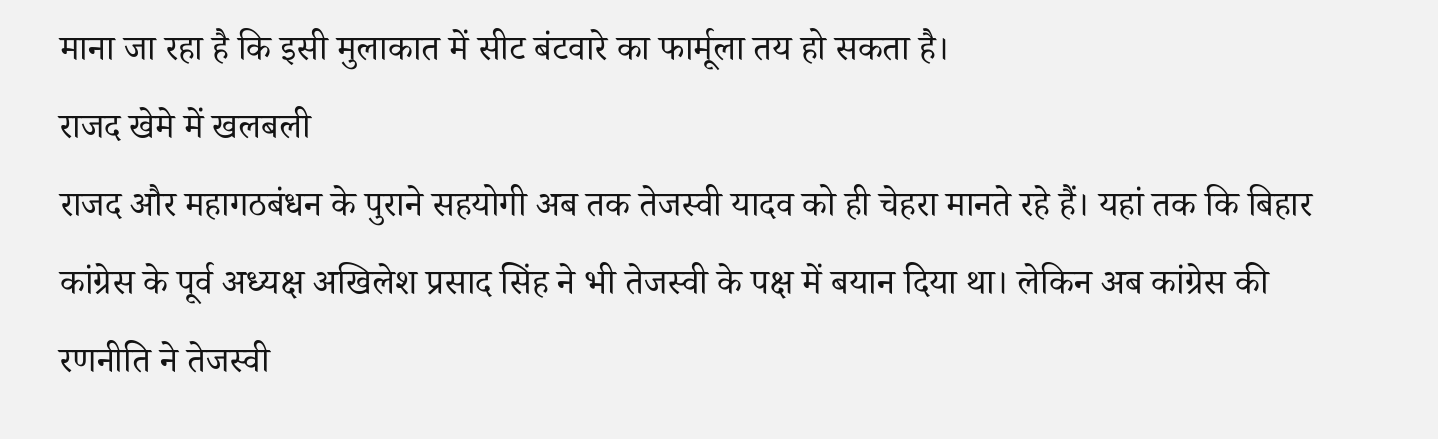माना जा रहा है कि इसी मुलाकात में सीट बंटवारे का फार्मूला तय हो सकता है।
राजद खेमे में खलबली
राजद और महागठबंधन के पुराने सहयोगी अब तक तेजस्वी यादव को ही चेहरा मानते रहे हैं। यहां तक कि बिहार कांग्रेस के पूर्व अध्यक्ष अखिलेश प्रसाद सिंह ने भी तेजस्वी के पक्ष में बयान दिया था। लेकिन अब कांग्रेस की रणनीति ने तेजस्वी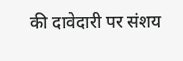की दावेदारी पर संशय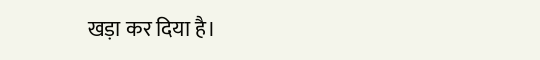खड़ा कर दिया है।